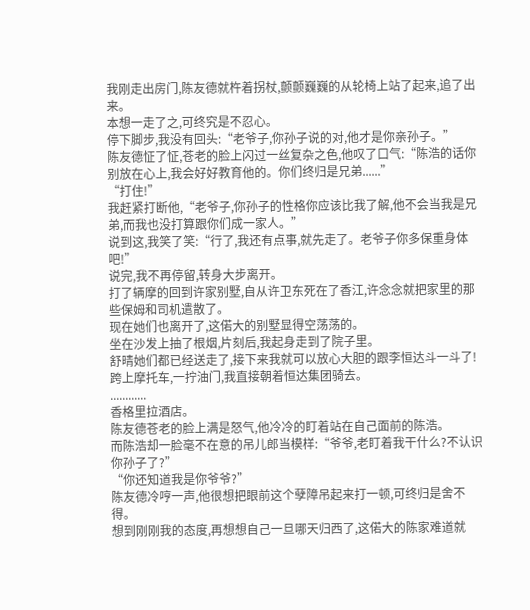我刚走出房门,陈友德就杵着拐杖,颤颤巍巍的从轮椅上站了起来,追了出来。
本想一走了之,可终究是不忍心。
停下脚步,我没有回头:“老爷子,你孙子说的对,他才是你亲孙子。”
陈友德怔了怔,苍老的脸上闪过一丝复杂之色,他叹了口气:“陈浩的话你别放在心上,我会好好教育他的。你们终归是兄弟......”
“打住!”
我赶紧打断他,“老爷子,你孙子的性格你应该比我了解,他不会当我是兄弟,而我也没打算跟你们成一家人。”
说到这,我笑了笑:“行了,我还有点事,就先走了。老爷子你多保重身体吧!”
说完,我不再停留,转身大步离开。
打了辆摩的回到许家别墅,自从许卫东死在了香江,许念念就把家里的那些保姆和司机遣散了。
现在她们也离开了,这偌大的别墅显得空荡荡的。
坐在沙发上抽了根烟,片刻后,我起身走到了院子里。
舒晴她们都已经送走了,接下来我就可以放心大胆的跟李恒达斗一斗了!
跨上摩托车,一拧油门,我直接朝着恒达集团骑去。
............
香格里拉酒店。
陈友德苍老的脸上满是怒气,他冷冷的盯着站在自己面前的陈浩。
而陈浩却一脸毫不在意的吊儿郎当模样:“爷爷,老盯着我干什么?不认识你孙子了?”
“你还知道我是你爷爷?”
陈友德冷哼一声,他很想把眼前这个孽障吊起来打一顿,可终归是舍不得。
想到刚刚我的态度,再想想自己一旦哪天归西了,这偌大的陈家难道就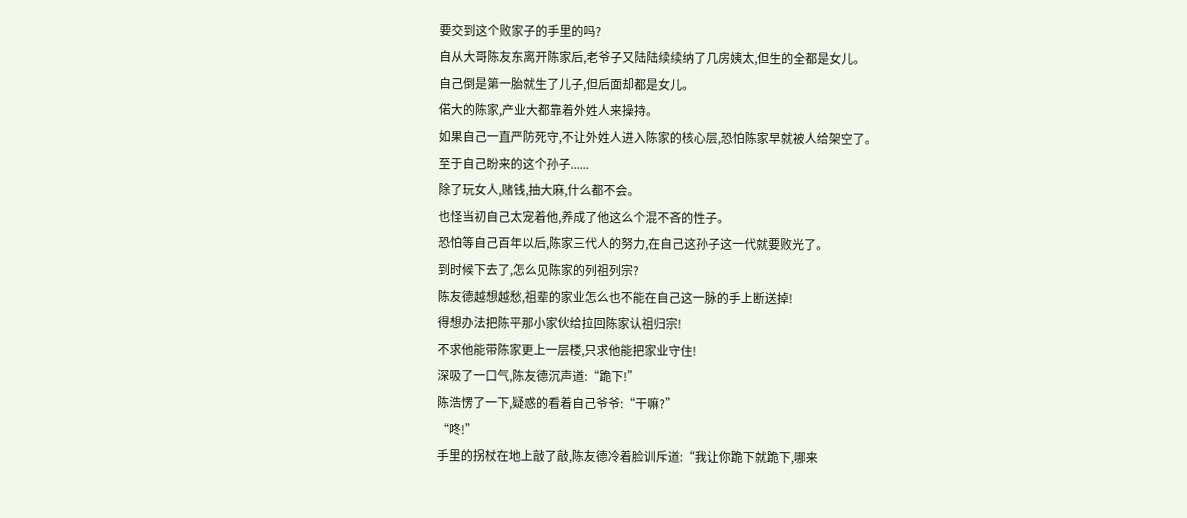要交到这个败家子的手里的吗?
自从大哥陈友东离开陈家后,老爷子又陆陆续续纳了几房姨太,但生的全都是女儿。
自己倒是第一胎就生了儿子,但后面却都是女儿。
偌大的陈家,产业大都靠着外姓人来操持。
如果自己一直严防死守,不让外姓人进入陈家的核心层,恐怕陈家早就被人给架空了。
至于自己盼来的这个孙子......
除了玩女人,赌钱,抽大麻,什么都不会。
也怪当初自己太宠着他,养成了他这么个混不吝的性子。
恐怕等自己百年以后,陈家三代人的努力,在自己这孙子这一代就要败光了。
到时候下去了,怎么见陈家的列祖列宗?
陈友德越想越愁,祖辈的家业怎么也不能在自己这一脉的手上断送掉!
得想办法把陈平那小家伙给拉回陈家认祖归宗!
不求他能带陈家更上一层楼,只求他能把家业守住!
深吸了一口气,陈友德沉声道:“跪下!”
陈浩愣了一下,疑惑的看着自己爷爷:“干嘛?”
“咚!”
手里的拐杖在地上敲了敲,陈友德冷着脸训斥道:“我让你跪下就跪下,哪来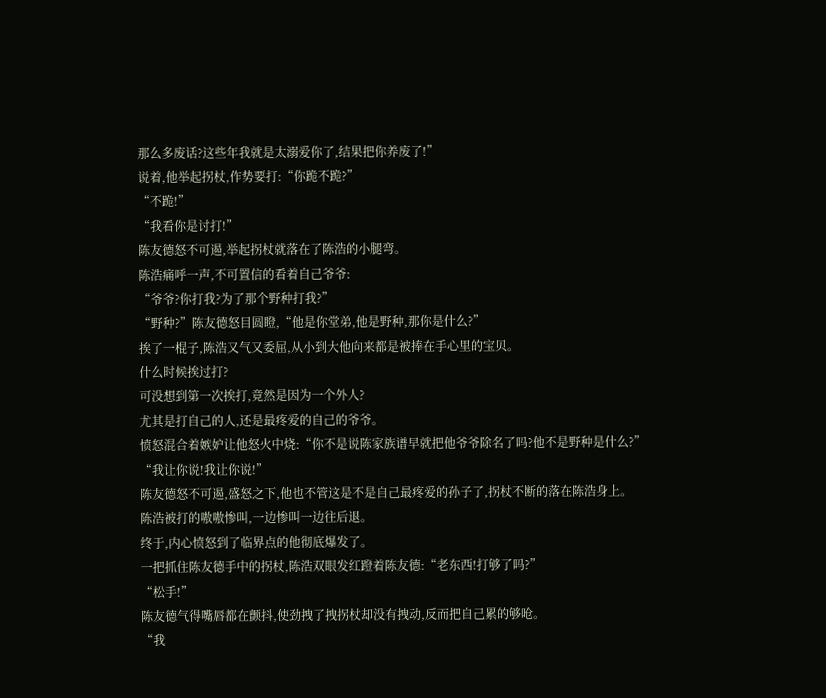那么多废话?这些年我就是太溺爱你了,结果把你养废了!”
说着,他举起拐杖,作势要打:“你跪不跪?”
“不跪!”
“我看你是讨打!”
陈友德怒不可遏,举起拐杖就落在了陈浩的小腿弯。
陈浩痛呼一声,不可置信的看着自己爷爷:
“爷爷?你打我?为了那个野种打我?”
“野种?”陈友德怒目圆瞪,“他是你堂弟,他是野种,那你是什么?”
挨了一棍子,陈浩又气又委屈,从小到大他向来都是被捧在手心里的宝贝。
什么时候挨过打?
可没想到第一次挨打,竟然是因为一个外人?
尤其是打自己的人,还是最疼爱的自己的爷爷。
愤怒混合着嫉妒让他怒火中烧:“你不是说陈家族谱早就把他爷爷除名了吗?他不是野种是什么?”
“我让你说!我让你说!”
陈友德怒不可遏,盛怒之下,他也不管这是不是自己最疼爱的孙子了,拐杖不断的落在陈浩身上。
陈浩被打的嗷嗷惨叫,一边惨叫一边往后退。
终于,内心愤怒到了临界点的他彻底爆发了。
一把抓住陈友德手中的拐杖,陈浩双眼发红蹬着陈友德:“老东西!打够了吗?”
“松手!”
陈友德气得嘴唇都在颤抖,使劲拽了拽拐杖却没有拽动,反而把自己累的够呛。
“我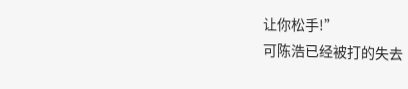让你松手!”
可陈浩已经被打的失去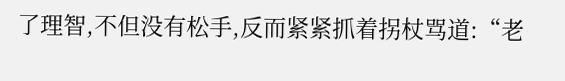了理智,不但没有松手,反而紧紧抓着拐杖骂道:“老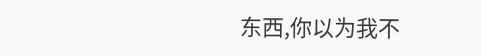东西,你以为我不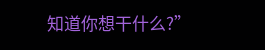知道你想干什么?”